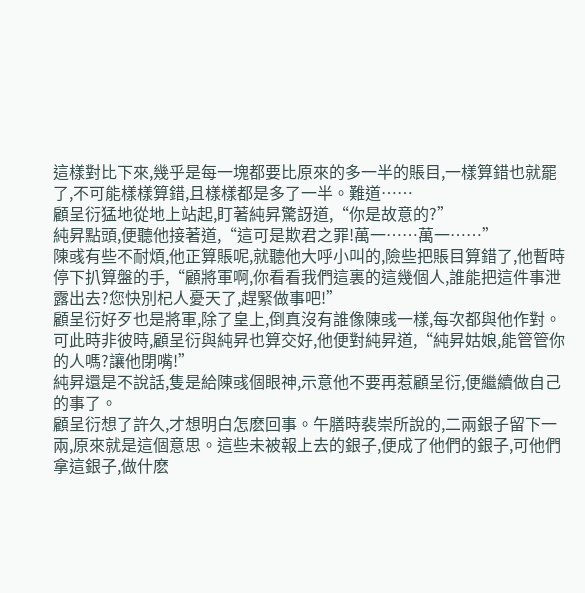這樣對比下來,幾乎是每一塊都要比原來的多一半的賬目,一樣算錯也就罷了,不可能樣樣算錯,且樣樣都是多了一半。難道……
顧呈衍猛地從地上站起,盯著純昇驚訝道,“你是故意的?”
純昇點頭,便聽他接著道,“這可是欺君之罪!萬一……萬一……”
陳彧有些不耐煩,他正算賬呢,就聽他大呼小叫的,險些把賬目算錯了,他暫時停下扒算盤的手,“顧將軍啊,你看看我們這裏的這幾個人,誰能把這件事泄露出去?您快別杞人憂天了,趕緊做事吧!”
顧呈衍好歹也是將軍,除了皇上,倒真沒有誰像陳彧一樣,每次都與他作對。可此時非彼時,顧呈衍與純昇也算交好,他便對純昇道,“純昇姑娘,能管管你的人嗎?讓他閉嘴!”
純昇還是不說話,隻是給陳彧個眼神,示意他不要再惹顧呈衍,便繼續做自己的事了。
顧呈衍想了許久,才想明白怎麽回事。午膳時裴崇所說的,二兩銀子留下一兩,原來就是這個意思。這些未被報上去的銀子,便成了他們的銀子,可他們拿這銀子,做什麽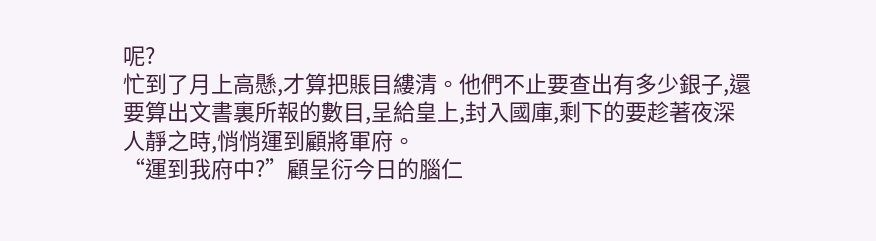呢?
忙到了月上高懸,才算把賬目縷清。他們不止要查出有多少銀子,還要算出文書裏所報的數目,呈給皇上,封入國庫,剩下的要趁著夜深人靜之時,悄悄運到顧將軍府。
“運到我府中?”顧呈衍今日的腦仁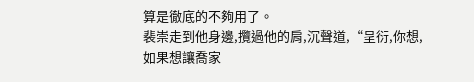算是徹底的不夠用了。
裴崇走到他身邊,攬過他的肩,沉聲道,“呈衍,你想,如果想讓喬家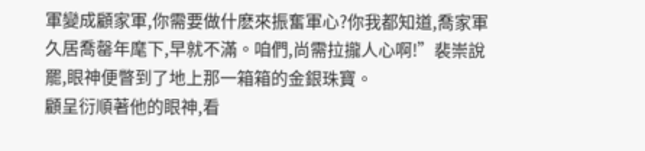軍變成顧家軍,你需要做什麽來振奮軍心?你我都知道,喬家軍久居喬罄年麾下,早就不滿。咱們,尚需拉攏人心啊!”裴崇說罷,眼神便瞥到了地上那一箱箱的金銀珠寶。
顧呈衍順著他的眼神,看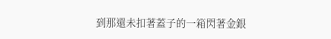到那還未扣著蓋子的一箱閃著金銀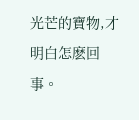光芒的寶物,才明白怎麽回事。